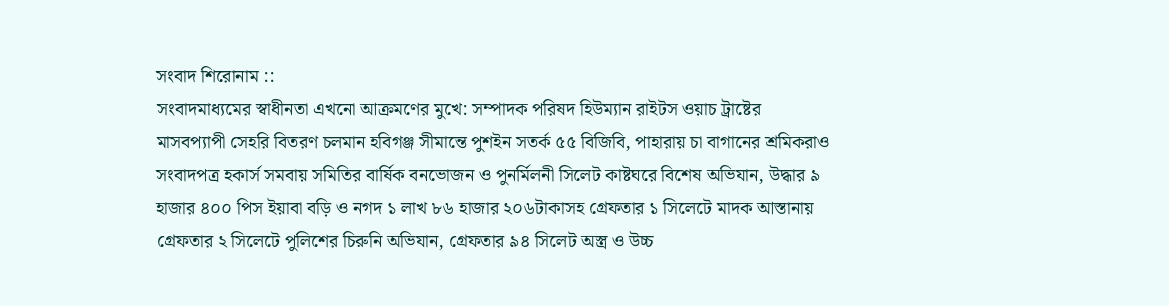সংবাদ শিরোনাম ::
সংবাদমাধ্যমের স্বাধীনতা এখনো আক্রমণের মুখে: সম্পাদক পরিষদ হিউম্যান রাইটস ওয়াচ ট্রাষ্টের মাসবপ্যাপী সেহরি বিতরণ চলমান হবিগঞ্জ সীমান্তে পুশইন সতর্ক ৫৫ বিজিবি, পাহারায় চা বাগানের শ্রমিকরাও সংবাদপত্র হকার্স সমবায় সমিতির বার্ষিক বনভোজন ও পুনর্মিলনী সিলেট কাষ্টঘরে বিশেষ অভিযান, উদ্ধার ৯ হাজার ৪০০ পিস ইয়াবা বড়ি ও নগদ ১ লাখ ৮৬ হাজার ২০৬টাকাসহ গ্রেফতার ১ সিলেটে মাদক আস্তানায় গ্রেফতার ২ সিলেটে পুলিশের চিরুনি অভিযান, গ্রেফতার ৯৪ সিলেট অস্ত্র ও উচ্চ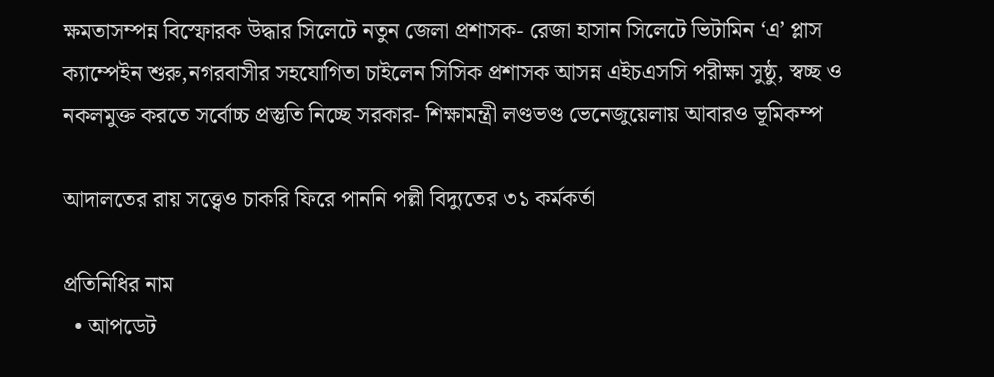ক্ষমতাসম্পন্ন বিস্ফোরক উদ্ধার সিলেটে নতুন জেলা প্রশাসক- রেজা হাসান সিলেটে ভিটামিন ‘এ’ প্লাস ক্যাম্পেইন শুরু,নগরবাসীর সহযোগিতা চাইলেন সিসিক প্রশাসক আসন্ন এইচএসসি পরীক্ষা সুষ্ঠু, স্বচ্ছ ও নকলমুক্ত করতে সর্বোচ্চ প্রস্তুতি নিচ্ছে সরকার- শিক্ষামন্ত্রী লণ্ডভণ্ড ভেনেজুয়েলায় আবারও ভূমিকম্প

আদালতের রায় সত্ত্বেও চাকরি ফিরে পাননি পল্লী বিদ্যুতের ৩১ কর্মকর্তা

প্রতিনিধির নাম
  • আপডেট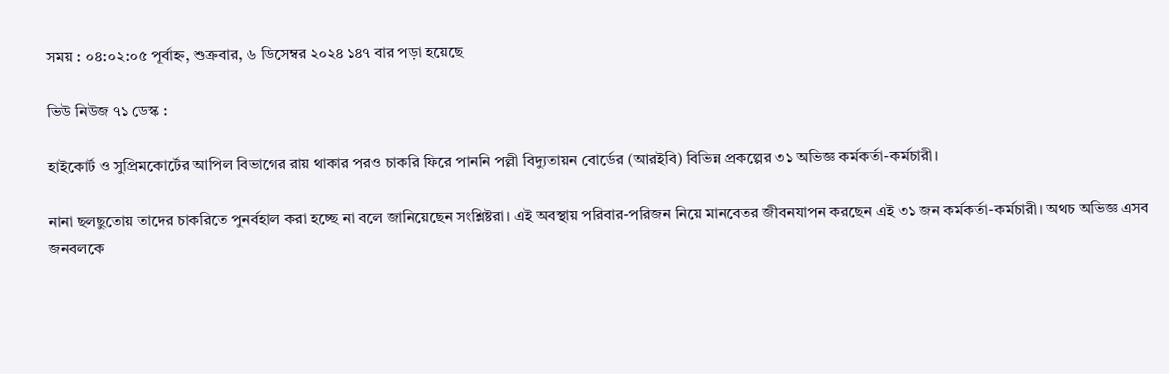সময় : ০৪:০২:০৫ পূর্বাহ্ন, শুক্রবার, ৬ ডিসেম্বর ২০২৪ ১৪৭ বার পড়া হয়েছে

ভিউ নিউজ ৭১ ডেস্ক :

হাইকোর্ট ও সুপ্রিমকোর্টের আপিল বিভাগের রায় থাকার পরও চাকরি ফিরে পাননি পল্লী বিদ্যুতায়ন বোর্ডের (আরইবি) বিভিন্ন প্রকল্পের ৩১ অভিজ্ঞ কর্মকর্তা-কর্মচারী।

নানা ছলছুতোয় তাদের চাকরিতে পুনর্বহাল করা হচ্ছে না বলে জানিয়েছেন সংশ্লিষ্টরা। এই অবস্থায় পরিবার-পরিজন নিয়ে মানবেতর জীবনযাপন করছেন এই ৩১ জন কর্মকর্তা-কর্মচারী। অথচ অভিজ্ঞ এসব জনবলকে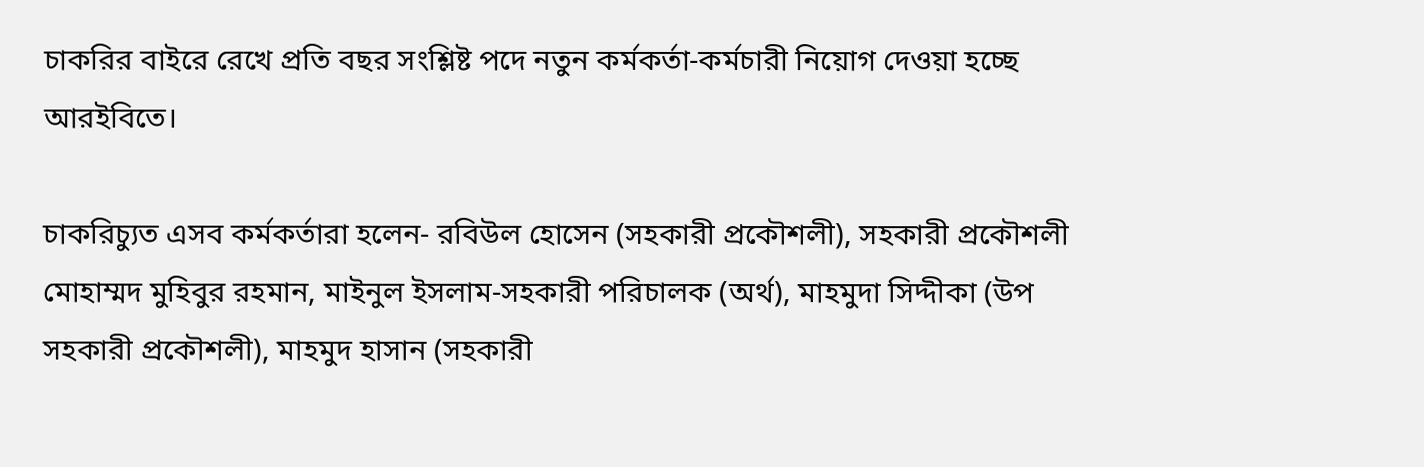চাকরির বাইরে রেখে প্রতি বছর সংশ্লিষ্ট পদে নতুন কর্মকর্তা-কর্মচারী নিয়োগ দেওয়া হচ্ছে আরইবিতে।

চাকরিচ্যুত এসব কর্মকর্তারা হলেন- রবিউল হোসেন (সহকারী প্রকৌশলী), সহকারী প্রকৌশলী মোহাম্মদ মুহিবুর রহমান, মাইনুল ইসলাম-সহকারী পরিচালক (অর্থ), মাহমুদা সিদ্দীকা (উপ সহকারী প্রকৌশলী), মাহমুদ হাসান (সহকারী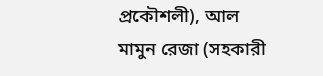প্রকৌশলী), আল মামুন রেজা (সহকারী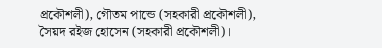প্রকৌশলী), গৌতম পান্ডে (সহকারী প্রকৌশলী), সৈয়দ রইজ হোসেন (সহকারী প্রকৌশলী)।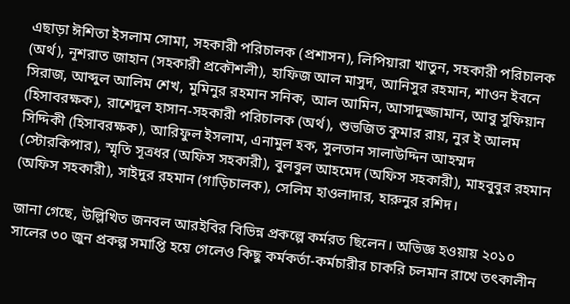এছাড়া ঈশিতা ইসলাম সোমা, সহকারী পরিচালক (প্রশাসন), লিপিয়ারা খাতুন, সহকারী পরিচালক (অর্থ), নূশরাত জাহান (সহকারী প্রকৌশলী), হাফিজ আল মাসুদ, আনিসুর রহমান, শাওন ইবনে সিরাজ, আব্দুল আলিম শেখ, মুমিনুর রহমান সনিক, আল আমিন, আসাদুজ্জামান, আবু সুফিয়ান (হিসাবরক্ষক), রাশেদুল হাসান-সহকারী পরিচালক (অর্থ), শুভজিত কুমার রায়, নুর ই আলম সিদ্দিকী (হিসাবরক্ষক), আরিফুল ইসলাম, এনামুল হক, সুলতান সালাউদ্দিন আহম্মদ (স্টোরকিপার), স্মৃতি সূত্রধর (অফিস সহকারী), বুলবুল আহমেদ (অফিস সহকারী), মাহবুবুর রহমান (অফিস সহকারী), সাইদুর রহমান (গাড়িচালক), সেলিম হাওলাদার, হারুনুর রশিদ।

জানা গেছে, উল্লিখিত জনবল আরইবির বিভিন্ন প্রকল্পে কর্মরত ছিলেন। অভিজ্ঞ হওয়ায় ২০১০ সালের ৩০ জুন প্রকল্প সমাপ্তি হয়ে গেলেও কিছু কর্মকর্তা-কর্মচারীর চাকরি চলমান রাখে তৎকালীন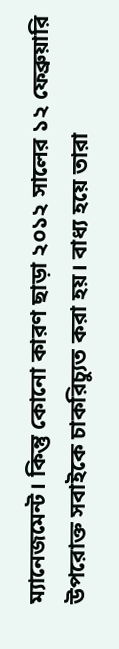ম্যানেজমেন্ট। কিন্তু কোনো কারণ ছাড়া ২০১২ সালের ১২ ফেব্রুয়ারি উপরোক্ত সবাইকে চাকরিচ্যুত করা হয়। বাধ্য হয়ে তারা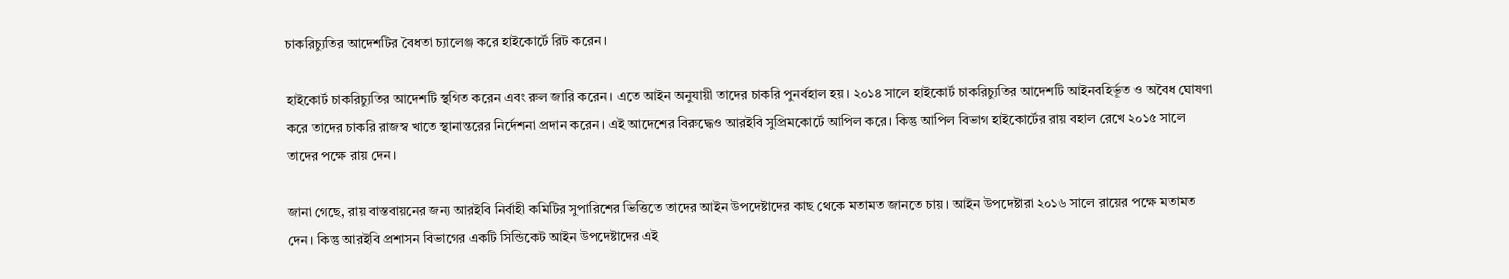চাকরিচ্যুতির আদেশটির বৈধতা চ্যালেঞ্জ করে হাইকোর্টে রিট করেন।

হাইকোর্ট চাকরিচ্যুতির আদেশটি স্থগিত করেন এবং রুল জারি করেন। এতে আইন অনুযায়ী তাদের চাকরি পুনর্বহাল হয়। ২০১৪ সালে হাইকোর্ট চাকরিচ্যুতির আদেশটি আইনবহির্ভূত ও অবৈধ ঘোষণা করে তাদের চাকরি রাজস্ব খাতে স্থানান্তরের নির্দেশনা প্রদান করেন। এই আদেশের বিরুদ্ধেও আরইবি সুপ্রিমকোর্টে আপিল করে। কিন্তু আপিল বিভাগ হাইকোর্টের রায় বহাল রেখে ২০১৫ সালে তাদের পক্ষে রায় দেন।

জানা গেছে, রায় বাস্তবায়নের জন্য আরইবি নির্বাহী কমিটির সুপারিশের ভিত্তিতে তাদের আইন উপদেষ্টাদের কাছ থেকে মতামত জানতে চায়। আইন উপদেষ্টারা ২০১৬ সালে রায়ের পক্ষে মতামত দেন। কিন্তু আরইবি প্রশাসন বিভাগের একটি সিন্ডিকেট আইন উপদেষ্টাদের এই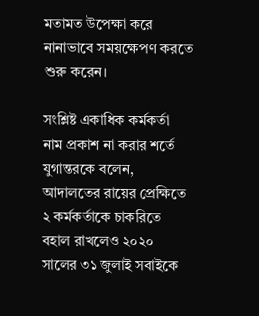মতামত উপেক্ষা করে নানাভাবে সময়ক্ষেপণ করতে শুরু করেন।

সংশ্লিষ্ট একাধিক কর্মকর্তা নাম প্রকাশ না করার শর্তে যুগান্তরকে বলেন, আদালতের রায়ের প্রেক্ষিতে ২ কর্মকর্তাকে চাকরিতে বহাল রাখলেও ২০২০ সালের ৩১ জুলাই সবাইকে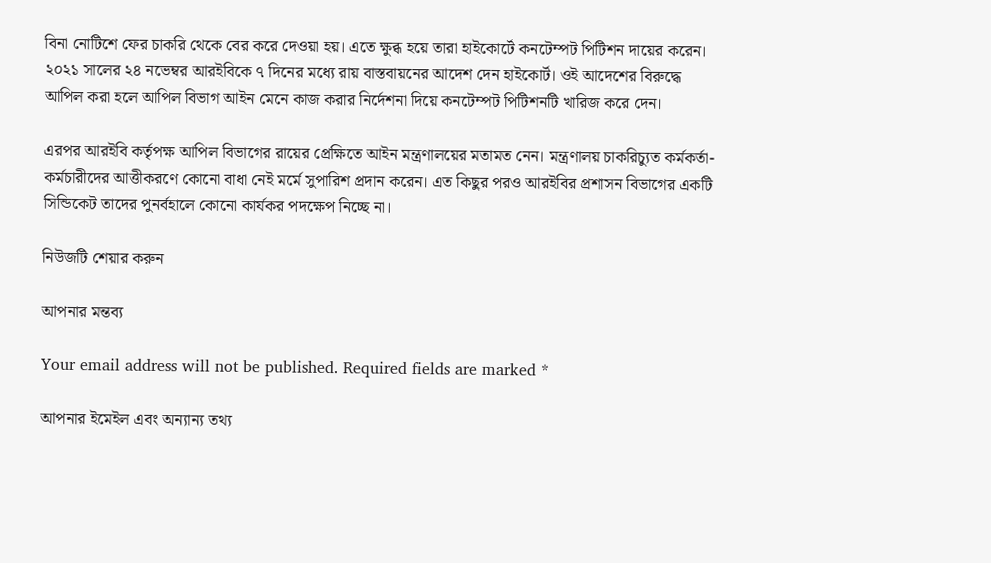বিনা নোটিশে ফের চাকরি থেকে বের করে দেওয়া হয়। এতে ক্ষুব্ধ হয়ে তারা হাইকোর্টে কনটেম্পট পিটিশন দায়ের করেন। ২০২১ সালের ২৪ নভেম্বর আরইবিকে ৭ দিনের মধ্যে রায় বাস্তবায়নের আদেশ দেন হাইকোর্ট। ওই আদেশের বিরুদ্ধে আপিল করা হলে আপিল বিভাগ আইন মেনে কাজ করার নির্দেশনা দিয়ে কনটেম্পট পিটিশনটি খারিজ করে দেন।

এরপর আরইবি কর্তৃপক্ষ আপিল বিভাগের রায়ের প্রেক্ষিতে আইন মন্ত্রণালয়ের মতামত নেন। মন্ত্রণালয় চাকরিচ্যুত কর্মকর্তা-কর্মচারীদের আত্তীকরণে কোনো বাধা নেই মর্মে সুপারিশ প্রদান করেন। এত কিছুর পরও আরইবির প্রশাসন বিভাগের একটি সিন্ডিকেট তাদের পুনর্বহালে কোনো কার্যকর পদক্ষেপ নিচ্ছে না।

নিউজটি শেয়ার করুন

আপনার মন্তব্য

Your email address will not be published. Required fields are marked *

আপনার ইমেইল এবং অন্যান্য তথ্য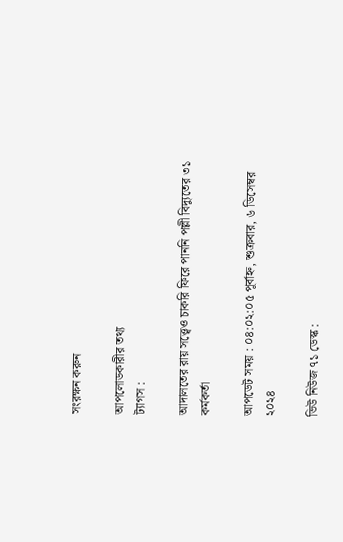সংরক্ষন করুন

আপলোডকারীর তথ্য
ট্যাগস :

আদালতের রায় সত্ত্বেও চাকরি ফিরে পাননি পল্লী বিদ্যুতের ৩১ কর্মকর্তা

আপডেট সময় : ০৪:০২:০৫ পূর্বাহ্ন, শুক্রবার, ৬ ডিসেম্বর ২০২৪

ভিউ নিউজ ৭১ ডেস্ক :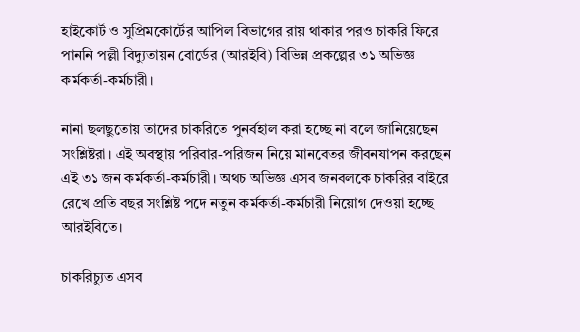হাইকোর্ট ও সুপ্রিমকোর্টের আপিল বিভাগের রায় থাকার পরও চাকরি ফিরে পাননি পল্লী বিদ্যুতায়ন বোর্ডের (আরইবি) বিভিন্ন প্রকল্পের ৩১ অভিজ্ঞ কর্মকর্তা-কর্মচারী।

নানা ছলছুতোয় তাদের চাকরিতে পুনর্বহাল করা হচ্ছে না বলে জানিয়েছেন সংশ্লিষ্টরা। এই অবস্থায় পরিবার-পরিজন নিয়ে মানবেতর জীবনযাপন করছেন এই ৩১ জন কর্মকর্তা-কর্মচারী। অথচ অভিজ্ঞ এসব জনবলকে চাকরির বাইরে রেখে প্রতি বছর সংশ্লিষ্ট পদে নতুন কর্মকর্তা-কর্মচারী নিয়োগ দেওয়া হচ্ছে আরইবিতে।

চাকরিচ্যুত এসব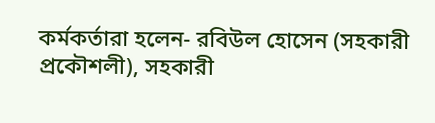কর্মকর্তারা হলেন- রবিউল হোসেন (সহকারী প্রকৌশলী), সহকারী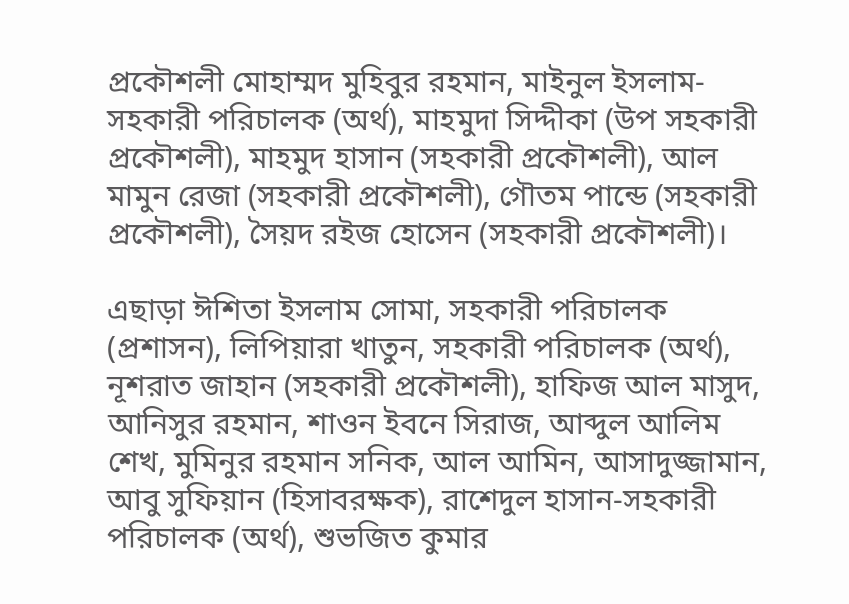প্রকৌশলী মোহাম্মদ মুহিবুর রহমান, মাইনুল ইসলাম-সহকারী পরিচালক (অর্থ), মাহমুদা সিদ্দীকা (উপ সহকারী প্রকৌশলী), মাহমুদ হাসান (সহকারী প্রকৌশলী), আল মামুন রেজা (সহকারী প্রকৌশলী), গৌতম পান্ডে (সহকারী প্রকৌশলী), সৈয়দ রইজ হোসেন (সহকারী প্রকৌশলী)।

এছাড়া ঈশিতা ইসলাম সোমা, সহকারী পরিচালক (প্রশাসন), লিপিয়ারা খাতুন, সহকারী পরিচালক (অর্থ), নূশরাত জাহান (সহকারী প্রকৌশলী), হাফিজ আল মাসুদ, আনিসুর রহমান, শাওন ইবনে সিরাজ, আব্দুল আলিম শেখ, মুমিনুর রহমান সনিক, আল আমিন, আসাদুজ্জামান, আবু সুফিয়ান (হিসাবরক্ষক), রাশেদুল হাসান-সহকারী পরিচালক (অর্থ), শুভজিত কুমার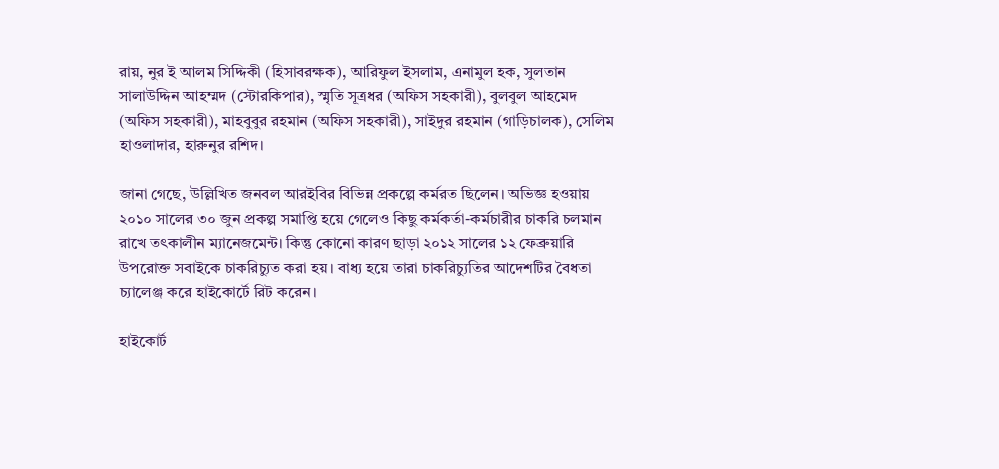রায়, নুর ই আলম সিদ্দিকী (হিসাবরক্ষক), আরিফুল ইসলাম, এনামুল হক, সুলতান সালাউদ্দিন আহম্মদ (স্টোরকিপার), স্মৃতি সূত্রধর (অফিস সহকারী), বুলবুল আহমেদ (অফিস সহকারী), মাহবুবুর রহমান (অফিস সহকারী), সাইদুর রহমান (গাড়িচালক), সেলিম হাওলাদার, হারুনুর রশিদ।

জানা গেছে, উল্লিখিত জনবল আরইবির বিভিন্ন প্রকল্পে কর্মরত ছিলেন। অভিজ্ঞ হওয়ায় ২০১০ সালের ৩০ জুন প্রকল্প সমাপ্তি হয়ে গেলেও কিছু কর্মকর্তা-কর্মচারীর চাকরি চলমান রাখে তৎকালীন ম্যানেজমেন্ট। কিন্তু কোনো কারণ ছাড়া ২০১২ সালের ১২ ফেব্রুয়ারি উপরোক্ত সবাইকে চাকরিচ্যুত করা হয়। বাধ্য হয়ে তারা চাকরিচ্যুতির আদেশটির বৈধতা চ্যালেঞ্জ করে হাইকোর্টে রিট করেন।

হাইকোর্ট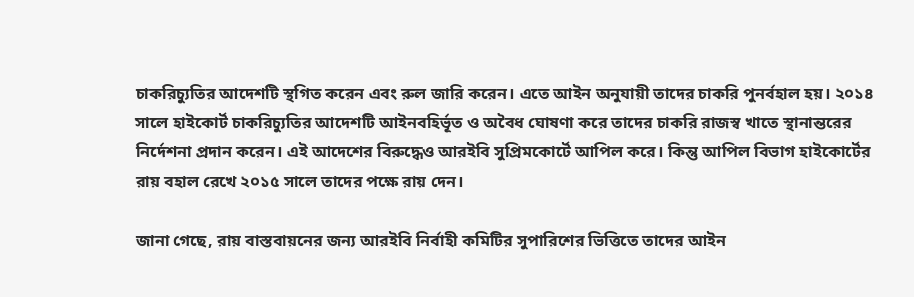চাকরিচ্যুতির আদেশটি স্থগিত করেন এবং রুল জারি করেন। এতে আইন অনুযায়ী তাদের চাকরি পুনর্বহাল হয়। ২০১৪ সালে হাইকোর্ট চাকরিচ্যুতির আদেশটি আইনবহির্ভূত ও অবৈধ ঘোষণা করে তাদের চাকরি রাজস্ব খাতে স্থানান্তরের নির্দেশনা প্রদান করেন। এই আদেশের বিরুদ্ধেও আরইবি সুপ্রিমকোর্টে আপিল করে। কিন্তু আপিল বিভাগ হাইকোর্টের রায় বহাল রেখে ২০১৫ সালে তাদের পক্ষে রায় দেন।

জানা গেছে, রায় বাস্তবায়নের জন্য আরইবি নির্বাহী কমিটির সুপারিশের ভিত্তিতে তাদের আইন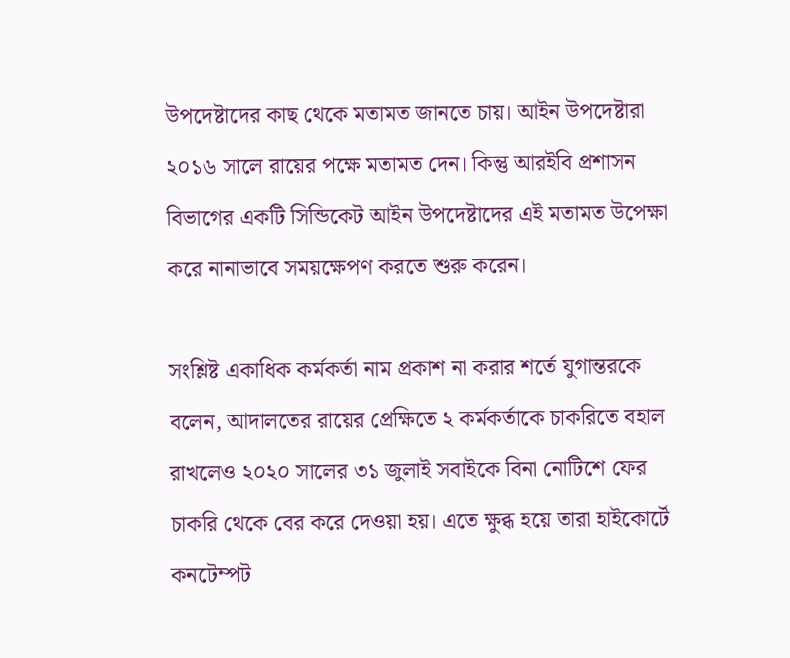উপদেষ্টাদের কাছ থেকে মতামত জানতে চায়। আইন উপদেষ্টারা ২০১৬ সালে রায়ের পক্ষে মতামত দেন। কিন্তু আরইবি প্রশাসন বিভাগের একটি সিন্ডিকেট আইন উপদেষ্টাদের এই মতামত উপেক্ষা করে নানাভাবে সময়ক্ষেপণ করতে শুরু করেন।

সংশ্লিষ্ট একাধিক কর্মকর্তা নাম প্রকাশ না করার শর্তে যুগান্তরকে বলেন, আদালতের রায়ের প্রেক্ষিতে ২ কর্মকর্তাকে চাকরিতে বহাল রাখলেও ২০২০ সালের ৩১ জুলাই সবাইকে বিনা নোটিশে ফের চাকরি থেকে বের করে দেওয়া হয়। এতে ক্ষুব্ধ হয়ে তারা হাইকোর্টে কনটেম্পট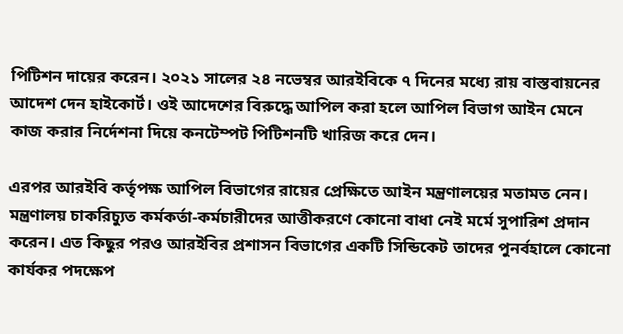পিটিশন দায়ের করেন। ২০২১ সালের ২৪ নভেম্বর আরইবিকে ৭ দিনের মধ্যে রায় বাস্তবায়নের আদেশ দেন হাইকোর্ট। ওই আদেশের বিরুদ্ধে আপিল করা হলে আপিল বিভাগ আইন মেনে কাজ করার নির্দেশনা দিয়ে কনটেম্পট পিটিশনটি খারিজ করে দেন।

এরপর আরইবি কর্তৃপক্ষ আপিল বিভাগের রায়ের প্রেক্ষিতে আইন মন্ত্রণালয়ের মতামত নেন। মন্ত্রণালয় চাকরিচ্যুত কর্মকর্তা-কর্মচারীদের আত্তীকরণে কোনো বাধা নেই মর্মে সুপারিশ প্রদান করেন। এত কিছুর পরও আরইবির প্রশাসন বিভাগের একটি সিন্ডিকেট তাদের পুনর্বহালে কোনো কার্যকর পদক্ষেপ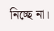নিচ্ছে না।